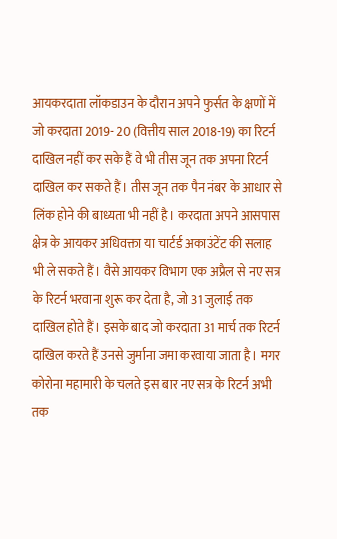आयकरदाता लॉकडाउन के दौरान अपने फुर्सत के क्षणों में जो करदाता 2019- 20 (वित्तीय साल 2018-19) का रिटर्न दाखिल नहीं कर सके हैं वे भी तीस जून तक अपना रिटर्न दाखिल कर सकते हैं। तीस जून तक पैन नंबर के आधार से लिंक होने की बाध्यता भी नहीं है। करदाता अपने आसपास क्षेत्र के आयकर अधिवक्ता या चार्टर्ड अकाउंटेंट की सलाह भी ले सकते हैं। वैसे आयकर विभाग एक अप्रैल से नए सत्र के रिटर्न भरवाना शुरू कर देता है, जो 31 जुलाई तक दाखिल होते हैं। इसके बाद जो करदाता 31 मार्च तक रिटर्न दाखिल करते हैं उनसे जुर्माना जमा करवाया जाता है। मगर कोरोना महामारी के चलते इस बार नए सत्र के रिटर्न अभी तक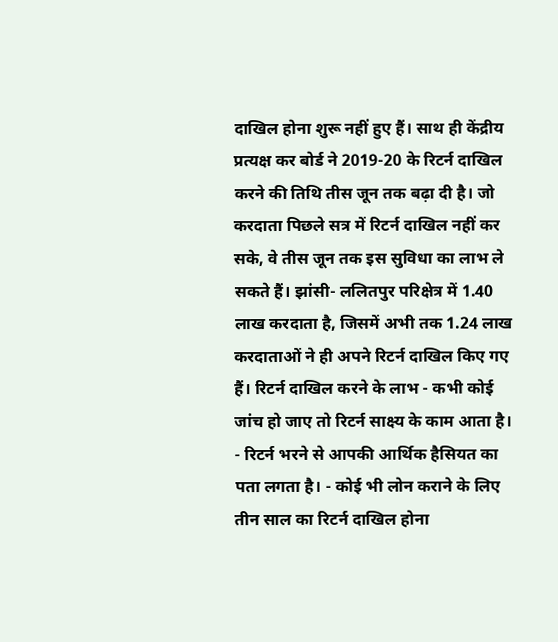दाखिल होना शुरू नहीं हुए हैं। साथ ही केंद्रीय प्रत्यक्ष कर बोर्ड ने 2019-20 के रिटर्न दाखिल करने की तिथि तीस जून तक बढ़ा दी है। जो करदाता पिछले सत्र में रिटर्न दाखिल नहीं कर सके, वे तीस जून तक इस सुविधा का लाभ ले सकते हैं। झांसी- ललितपुर परिक्षेत्र में 1.40 लाख करदाता है, जिसमें अभी तक 1.24 लाख करदाताओं ने ही अपने रिटर्न दाखिल किए गए हैं। रिटर्न दाखिल करने के लाभ - कभी कोई जांच हो जाए तो रिटर्न साक्ष्य के काम आता है। - रिटर्न भरने से आपकी आर्थिक हैसियत का पता लगता है। - कोई भी लोन कराने के लिए तीन साल का रिटर्न दाखिल होना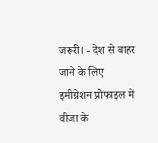जरूरी। - देश से बाहर जाने के लिए इमीग्रेशन प्रोफाइल में वीजा के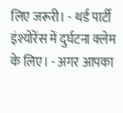लिए जरूरी। - थर्ड पार्टी इंश्योरेंस में दुर्घटना क्लेम के लिए। - अगर आपका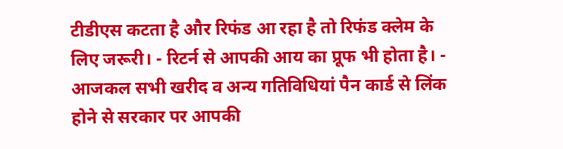टीडीएस कटता है और रिफंड आ रहा है तो रिफंड क्लेम के लिए जरूरी। - रिटर्न से आपकी आय का प्रूफ भी होता है। - आजकल सभी खरीद व अन्य गतिविधियां पैन कार्ड से लिंक होने से सरकार पर आपकी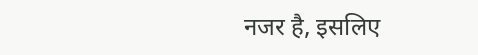नजर है, इसलिए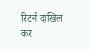रिटर्न दाखिल कर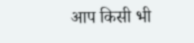आप किसी भी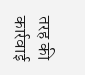तरह की कार्रवाई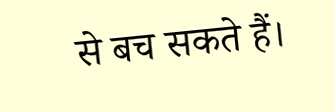से बच सकते हैं।